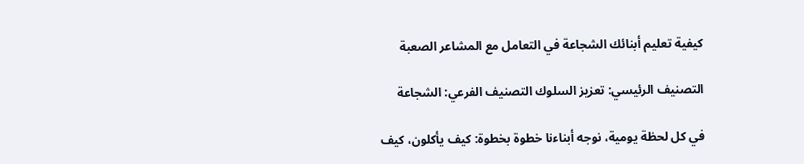كيفية تعليم أبنائك الشجاعة في التعامل مع المشاعر الصعبة

التصنيف الرئيسي: تعزيز السلوك التصنيف الفرعي: الشجاعة

في كل لحظة يومية، نوجه أبناءنا خطوة بخطوة: كيف يأكلون، كيف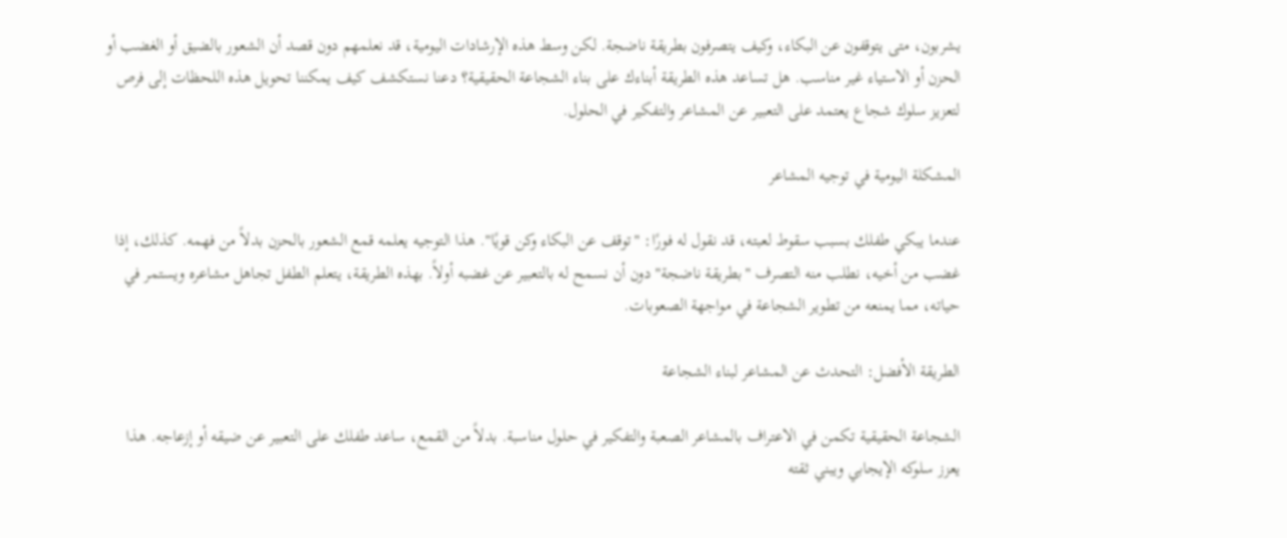يشربون، متى يتوقفون عن البكاء، وكيف يتصرفون بطريقة ناضجة. لكن وسط هذه الإرشادات اليومية، قد نعلمهم دون قصد أن الشعور بالضيق أو الغضب أو الحزن أو الاستياء غير مناسب. هل تساعد هذه الطريقة أبناءك على بناء الشجاعة الحقيقية؟ دعنا نستكشف كيف يمكننا تحويل هذه اللحظات إلى فرص لتعزيز سلوك شجاع يعتمد على التعبير عن المشاعر والتفكير في الحلول.

المشكلة اليومية في توجيه المشاعر

عندما يبكي طفلك بسبب سقوط لعبته، قد نقول له فورًا: "توقف عن البكاء وكن قويًا". هذا التوجيه يعلمه قمع الشعور بالحزن بدلاً من فهمه. كذلك، إذا غضب من أخيه، نطلب منه التصرف "بطريقة ناضجة" دون أن نسمح له بالتعبير عن غضبه أولاً. بهذه الطريقة، يتعلم الطفل تجاهل مشاعره ويستمر في حياته، مما يمنعه من تطوير الشجاعة في مواجهة الصعوبات.

الطريقة الأفضل: التحدث عن المشاعر لبناء الشجاعة

الشجاعة الحقيقية تكمن في الاعتراف بالمشاعر الصعبة والتفكير في حلول مناسبة. بدلاً من القمع، ساعد طفلك على التعبير عن ضيقه أو إزعاجه. هذا يعزز سلوكه الإيجابي ويبني ثقته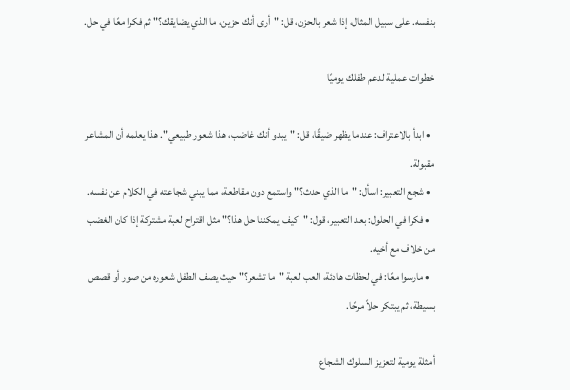بنفسه. على سبيل المثال، إذا شعر بالحزن، قل: "أرى أنك حزين، ما الذي يضايقك؟" ثم فكرا معًا في حل.

خطوات عملية لدعم طفلك يوميًا

  • ابدأ بالاعتراف: عندما يظهر ضيقًا، قل: "يبدو أنك غاضب، هذا شعور طبيعي". هذا يعلمه أن المشاعر مقبولة.
  • شجع التعبير: اسأل: "ما الذي حدث؟" واستمع دون مقاطعة، مما يبني شجاعته في الكلام عن نفسه.
  • فكرا في الحلول: بعد التعبير، قول: "كيف يمكننا حل هذا؟" مثل اقتراح لعبة مشتركة إذا كان الغضب من خلاف مع أخيه.
  • مارسوا معًا: في لحظات هادئة، العب لعبة "ما تشعر؟" حيث يصف الطفل شعوره من صور أو قصص بسيطة، ثم يبتكر حلاً مرحًا.

أمثلة يومية لتعزيز السلوك الشجاع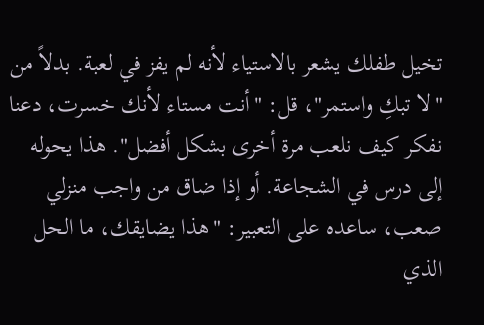تخيل طفلك يشعر بالاستياء لأنه لم يفز في لعبة. بدلاً من "لا تبكِ واستمر"، قل: "أنت مستاء لأنك خسرت، دعنا نفكر كيف نلعب مرة أخرى بشكل أفضل". هذا يحوله إلى درس في الشجاعة. أو إذا ضاق من واجب منزلي صعب، ساعده على التعبير: "هذا يضايقك، ما الحل الذي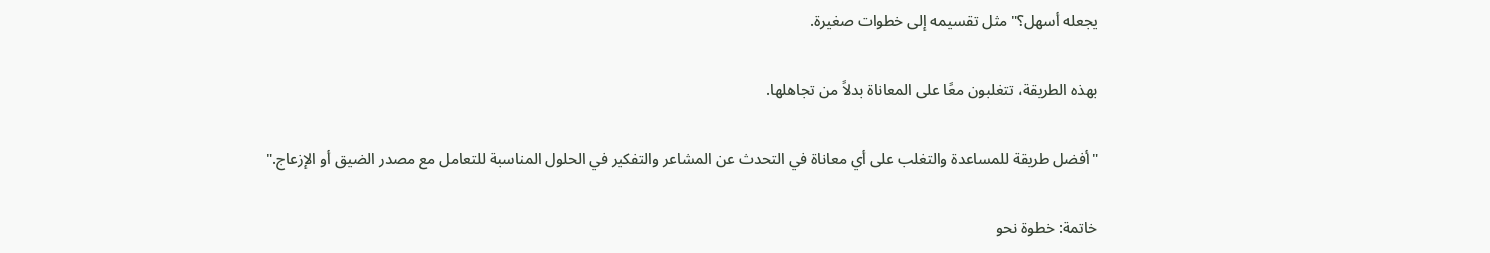يجعله أسهل؟" مثل تقسيمه إلى خطوات صغيرة.

بهذه الطريقة، تتغلبون معًا على المعاناة بدلاً من تجاهلها.

"أفضل طريقة للمساعدة والتغلب على أي معاناة في التحدث عن المشاعر والتفكير في الحلول المناسبة للتعامل مع مصدر الضيق أو الإزعاج."

خاتمة: خطوة نحو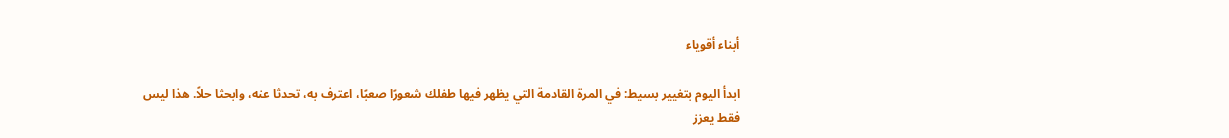أبناء أقوياء

ابدأ اليوم بتغيير بسيط: في المرة القادمة التي يظهر فيها طفلك شعورًا صعبًا، اعترف به، تحدثا عنه، وابحثا حلاً. هذا ليس فقط يعزز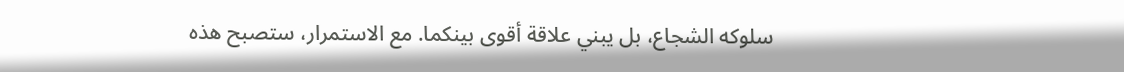سلوكه الشجاع، بل يبني علاقة أقوى بينكما. مع الاستمرار، ستصبح هذه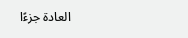العادة جزءًا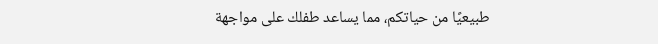طبيعيًا من حياتكم، مما يساعد طفلك على مواجهة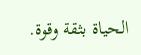الحياة بثقة وقوة.